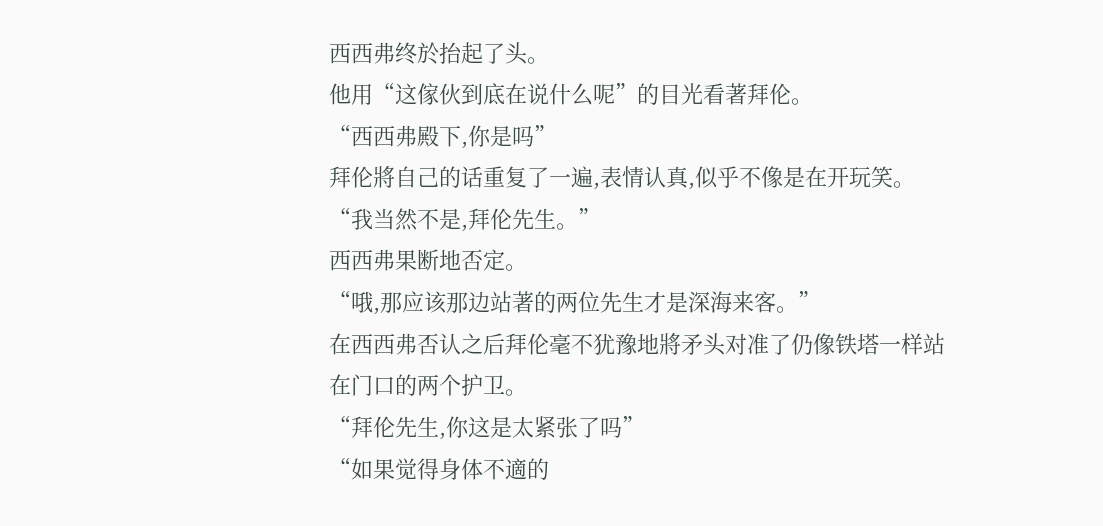西西弗终於抬起了头。
他用“这傢伙到底在说什么呢”的目光看著拜伦。
“西西弗殿下,你是吗”
拜伦將自己的话重复了一遍,表情认真,似乎不像是在开玩笑。
“我当然不是,拜伦先生。”
西西弗果断地否定。
“哦,那应该那边站著的两位先生才是深海来客。”
在西西弗否认之后拜伦毫不犹豫地將矛头对准了仍像铁塔一样站在门口的两个护卫。
“拜伦先生,你这是太紧张了吗”
“如果觉得身体不適的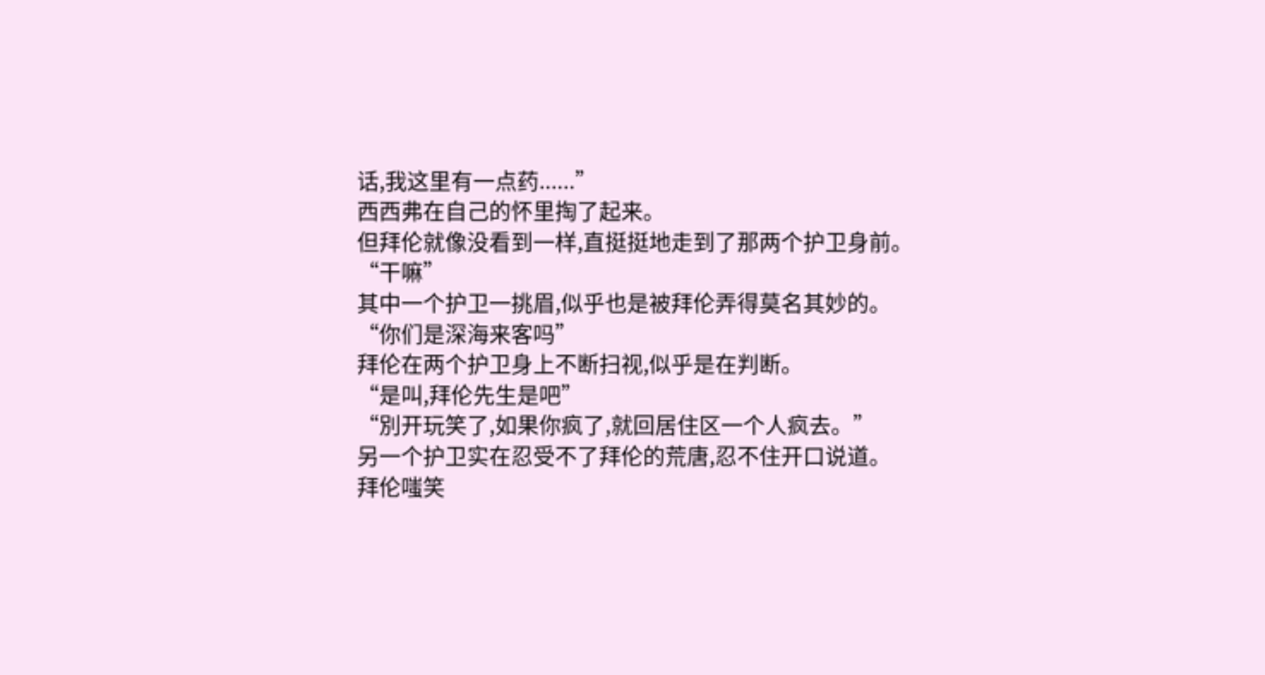话,我这里有一点药......”
西西弗在自己的怀里掏了起来。
但拜伦就像没看到一样,直挺挺地走到了那两个护卫身前。
“干嘛”
其中一个护卫一挑眉,似乎也是被拜伦弄得莫名其妙的。
“你们是深海来客吗”
拜伦在两个护卫身上不断扫视,似乎是在判断。
“是叫,拜伦先生是吧”
“別开玩笑了,如果你疯了,就回居住区一个人疯去。”
另一个护卫实在忍受不了拜伦的荒唐,忍不住开口说道。
拜伦嗤笑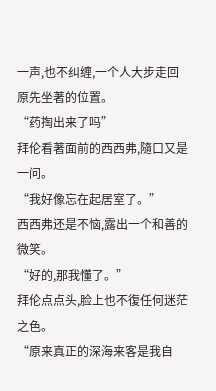一声,也不纠缠,一个人大步走回原先坐著的位置。
“药掏出来了吗”
拜伦看著面前的西西弗,隨口又是一问。
“我好像忘在起居室了。”
西西弗还是不恼,露出一个和善的微笑。
“好的,那我懂了。”
拜伦点点头,脸上也不復任何迷茫之色。
“原来真正的深海来客是我自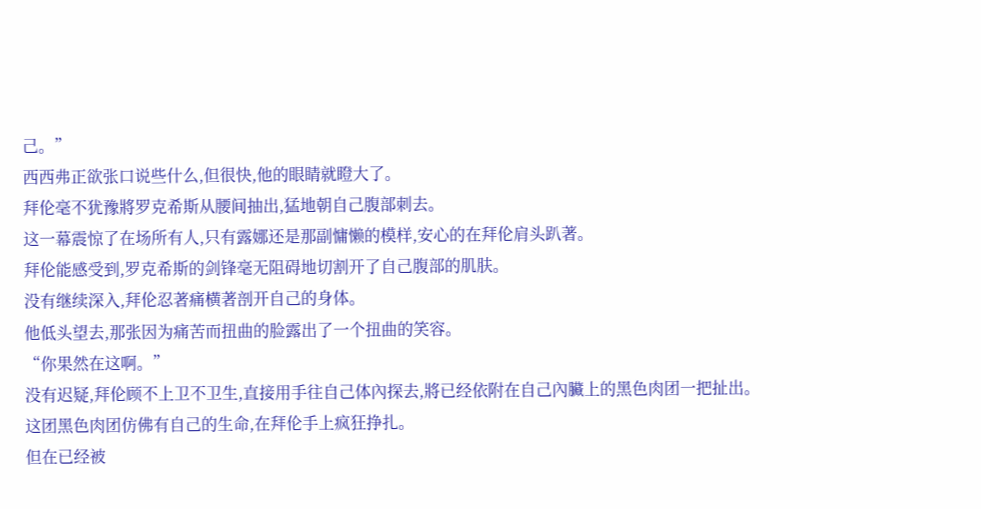己。”
西西弗正欲张口说些什么,但很快,他的眼睛就瞪大了。
拜伦毫不犹豫將罗克希斯从腰间抽出,猛地朝自己腹部刺去。
这一幕震惊了在场所有人,只有露娜还是那副慵懒的模样,安心的在拜伦肩头趴著。
拜伦能感受到,罗克希斯的剑锋毫无阻碍地切割开了自己腹部的肌肤。
没有继续深入,拜伦忍著痛横著剖开自己的身体。
他低头望去,那张因为痛苦而扭曲的脸露出了一个扭曲的笑容。
“你果然在这啊。”
没有迟疑,拜伦顾不上卫不卫生,直接用手往自己体內探去,將已经依附在自己內臟上的黑色肉团一把扯出。
这团黑色肉团仿佛有自己的生命,在拜伦手上疯狂挣扎。
但在已经被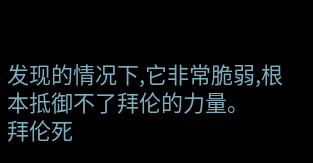发现的情况下,它非常脆弱,根本抵御不了拜伦的力量。
拜伦死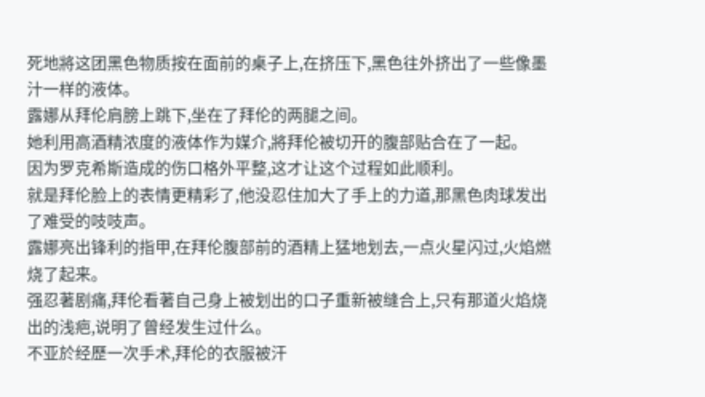死地將这团黑色物质按在面前的桌子上,在挤压下,黑色往外挤出了一些像墨汁一样的液体。
露娜从拜伦肩膀上跳下,坐在了拜伦的两腿之间。
她利用高酒精浓度的液体作为媒介,將拜伦被切开的腹部贴合在了一起。
因为罗克希斯造成的伤口格外平整,这才让这个过程如此顺利。
就是拜伦脸上的表情更精彩了,他没忍住加大了手上的力道,那黑色肉球发出了难受的吱吱声。
露娜亮出锋利的指甲,在拜伦腹部前的酒精上猛地划去,一点火星闪过,火焰燃烧了起来。
强忍著剧痛,拜伦看著自己身上被划出的口子重新被缝合上,只有那道火焰烧出的浅疤,说明了曾经发生过什么。
不亚於经歷一次手术,拜伦的衣服被汗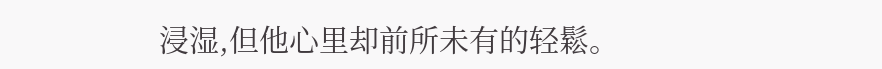浸湿,但他心里却前所未有的轻鬆。